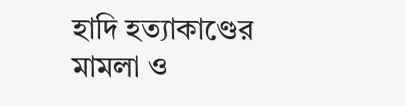হাদি হত্যাকাণ্ডের মামলা ও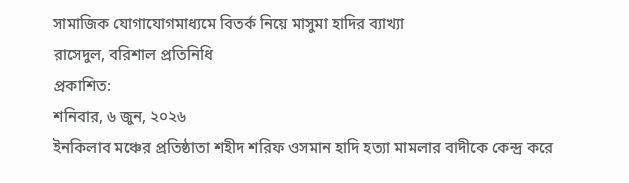সামাজিক যোগাযোগমাধ্যমে বিতর্ক নিয়ে মাসুমা হাদির ব্যাখ্যা
রাসেদুল, বরিশাল প্রতিনিধি
প্রকাশিত:
শনিবার, ৬ জুন, ২০২৬
ইনকিলাব মঞ্চের প্রতিষ্ঠাতা শহীদ শরিফ ওসমান হাদি হত্যা মামলার বাদীকে কেন্দ্র করে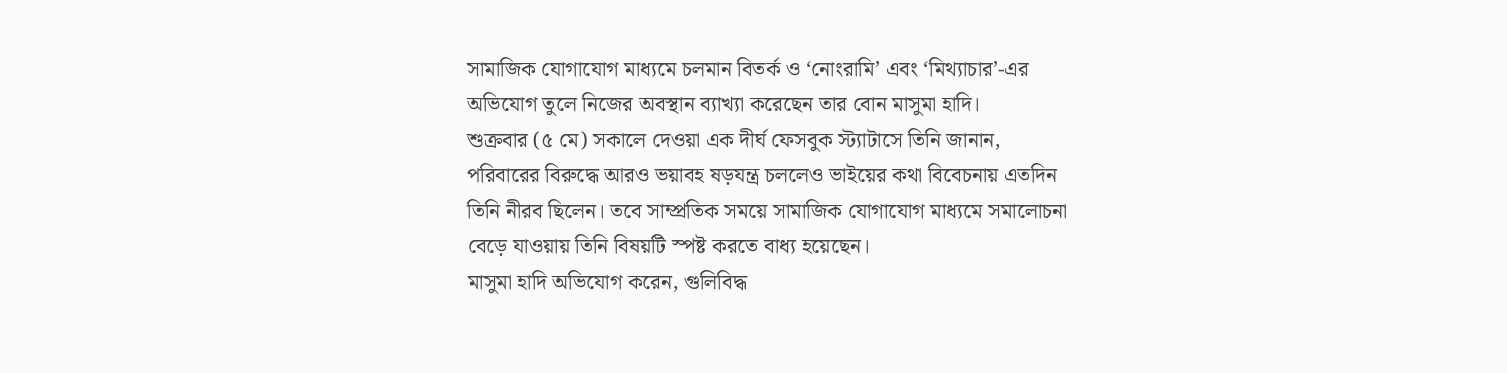সামাজিক যোগাযোগ মাধ্যমে চলমান বিতর্ক ও ‘নোংরামি’ এবং ‘মিথ্যাচার’-এর অভিযোগ তুলে নিজের অবস্থান ব্যাখ্যা করেছেন তার বোন মাসুমা হাদি।
শুক্রবার (৫ মে) সকালে দেওয়া এক দীর্ঘ ফেসবুক স্ট্যাটাসে তিনি জানান, পরিবারের বিরুদ্ধে আরও ভয়াবহ ষড়যন্ত্র চললেও ভাইয়ের কথা বিবেচনায় এতদিন তিনি নীরব ছিলেন। তবে সাম্প্রতিক সময়ে সামাজিক যোগাযোগ মাধ্যমে সমালোচনা বেড়ে যাওয়ায় তিনি বিষয়টি স্পষ্ট করতে বাধ্য হয়েছেন।
মাসুমা হাদি অভিযোগ করেন, গুলিবিদ্ধ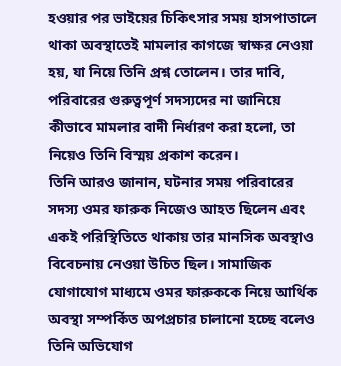হওয়ার পর ভাইয়ের চিকিৎসার সময় হাসপাতালে থাকা অবস্থাতেই মামলার কাগজে স্বাক্ষর নেওয়া হয়, যা নিয়ে তিনি প্রশ্ন তোলেন। তার দাবি, পরিবারের গুরুত্বপূর্ণ সদস্যদের না জানিয়ে কীভাবে মামলার বাদী নির্ধারণ করা হলো, তা নিয়েও তিনি বিস্ময় প্রকাশ করেন।
তিনি আরও জানান, ঘটনার সময় পরিবারের সদস্য ওমর ফারুক নিজেও আহত ছিলেন এবং একই পরিস্থিতিতে থাকায় তার মানসিক অবস্থাও বিবেচনায় নেওয়া উচিত ছিল। সামাজিক যোগাযোগ মাধ্যমে ওমর ফারুককে নিয়ে আর্থিক অবস্থা সম্পর্কিত অপপ্রচার চালানো হচ্ছে বলেও তিনি অভিযোগ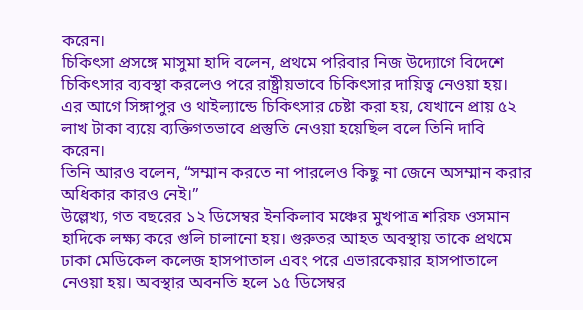করেন।
চিকিৎসা প্রসঙ্গে মাসুমা হাদি বলেন, প্রথমে পরিবার নিজ উদ্যোগে বিদেশে চিকিৎসার ব্যবস্থা করলেও পরে রাষ্ট্রীয়ভাবে চিকিৎসার দায়িত্ব নেওয়া হয়। এর আগে সিঙ্গাপুর ও থাইল্যান্ডে চিকিৎসার চেষ্টা করা হয়, যেখানে প্রায় ৫২ লাখ টাকা ব্যয়ে ব্যক্তিগতভাবে প্রস্তুতি নেওয়া হয়েছিল বলে তিনি দাবি করেন।
তিনি আরও বলেন, “সম্মান করতে না পারলেও কিছু না জেনে অসম্মান করার অধিকার কারও নেই।”
উল্লেখ্য, গত বছরের ১২ ডিসেম্বর ইনকিলাব মঞ্চের মুখপাত্র শরিফ ওসমান হাদিকে লক্ষ্য করে গুলি চালানো হয়। গুরুতর আহত অবস্থায় তাকে প্রথমে ঢাকা মেডিকেল কলেজ হাসপাতাল এবং পরে এভারকেয়ার হাসপাতালে নেওয়া হয়। অবস্থার অবনতি হলে ১৫ ডিসেম্বর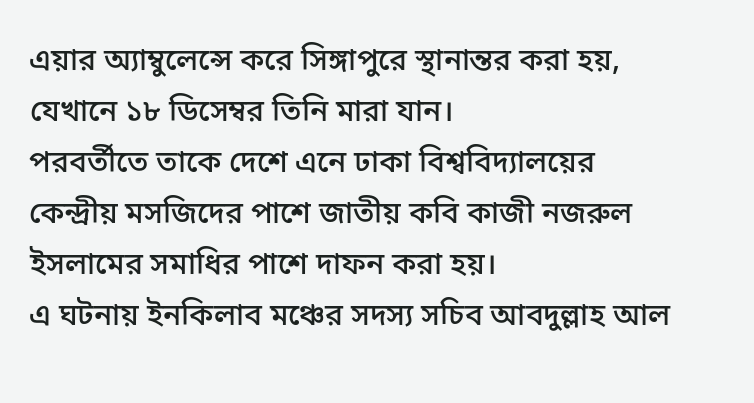এয়ার অ্যাম্বুলেন্সে করে সিঙ্গাপুরে স্থানান্তর করা হয়, যেখানে ১৮ ডিসেম্বর তিনি মারা যান।
পরবর্তীতে তাকে দেশে এনে ঢাকা বিশ্ববিদ্যালয়ের কেন্দ্রীয় মসজিদের পাশে জাতীয় কবি কাজী নজরুল ইসলামের সমাধির পাশে দাফন করা হয়।
এ ঘটনায় ইনকিলাব মঞ্চের সদস্য সচিব আবদুল্লাহ আল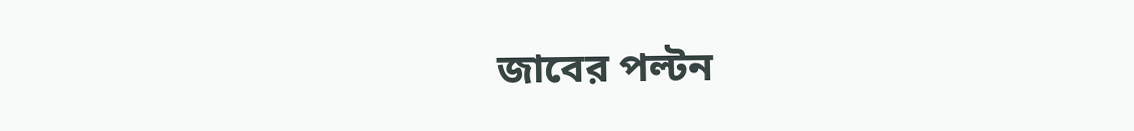জাবের পল্টন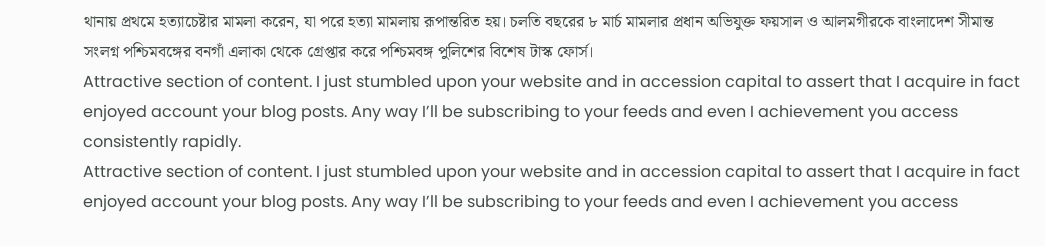থানায় প্রথমে হত্যাচেষ্টার মামলা করেন, যা পরে হত্যা মামলায় রূপান্তরিত হয়। চলতি বছরের ৮ মার্চ মামলার প্রধান অভিযুক্ত ফয়সাল ও আলমগীরকে বাংলাদেশ সীমান্ত সংলগ্ন পশ্চিমবঙ্গের বনগাঁ এলাকা থেকে গ্রেপ্তার করে পশ্চিমবঙ্গ পুলিশের বিশেষ টাস্ক ফোর্স।
Attractive section of content. I just stumbled upon your website and in accession capital to assert that I acquire in fact enjoyed account your blog posts. Any way I’ll be subscribing to your feeds and even I achievement you access consistently rapidly.
Attractive section of content. I just stumbled upon your website and in accession capital to assert that I acquire in fact enjoyed account your blog posts. Any way I’ll be subscribing to your feeds and even I achievement you access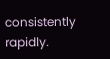consistently rapidly.